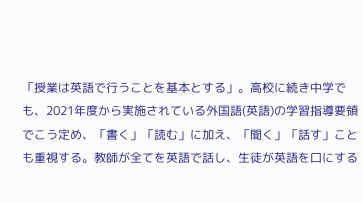「授業は英語で行うことを基本とする」。高校に続き中学でも、2021年度から実施されている外国語(英語)の学習指導要領でこう定め、「書く」「読む」に加え、「聞く」「話す」ことも重視する。教師が全てを英語で話し、生徒が英語を口にする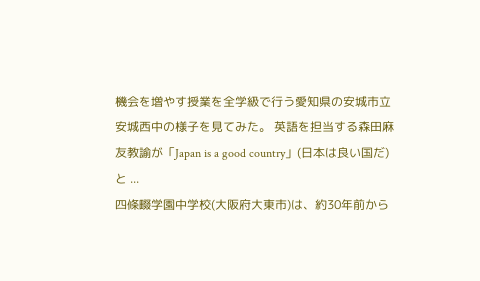機会を増やす授業を全学級で行う愛知県の安城市立安城西中の様子を見てみた。 英語を担当する森田麻友教諭が「Japan is a good country」(日本は良い国だ)と ...
四條畷学園中学校(大阪府大東市)は、約30年前から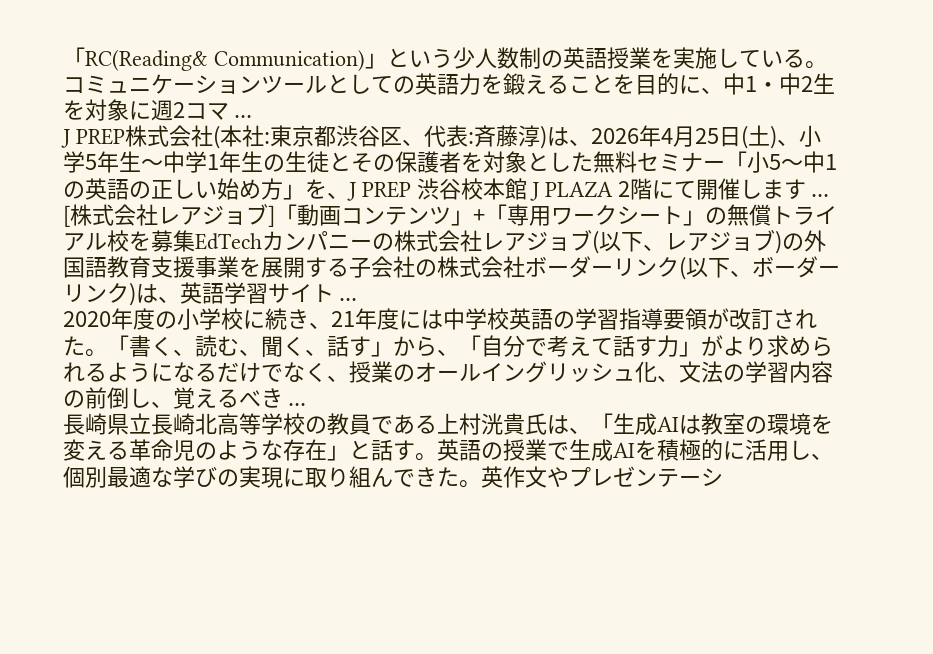「RC(Reading& Communication)」という少人数制の英語授業を実施している。コミュニケーションツールとしての英語力を鍛えることを目的に、中1・中2生を対象に週2コマ ...
J PREP株式会社(本社:東京都渋谷区、代表:斉藤淳)は、2026年4月25日(土)、小学5年生〜中学1年生の生徒とその保護者を対象とした無料セミナー「小5〜中1の英語の正しい始め方」を、J PREP 渋谷校本館 J PLAZA 2階にて開催します ...
[株式会社レアジョブ]「動画コンテンツ」+「専用ワークシート」の無償トライアル校を募集EdTechカンパニーの株式会社レアジョブ(以下、レアジョブ)の外国語教育支援事業を展開する子会社の株式会社ボーダーリンク(以下、ボーダーリンク)は、英語学習サイト ...
2020年度の小学校に続き、21年度には中学校英語の学習指導要領が改訂された。「書く、読む、聞く、話す」から、「自分で考えて話す力」がより求められるようになるだけでなく、授業のオールイングリッシュ化、文法の学習内容の前倒し、覚えるべき ...
長崎県立長崎北高等学校の教員である上村洸貴氏は、「生成AIは教室の環境を変える革命児のような存在」と話す。英語の授業で生成AIを積極的に活用し、個別最適な学びの実現に取り組んできた。英作文やプレゼンテーシ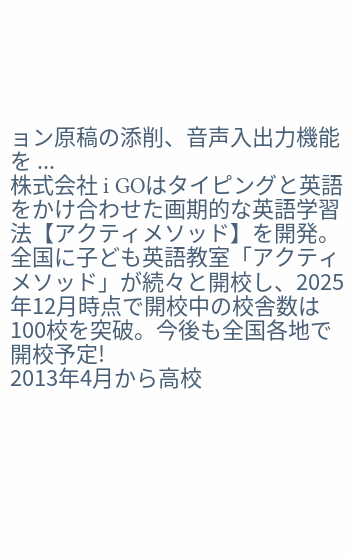ョン原稿の添削、音声入出力機能を ...
株式会社 i GOはタイピングと英語をかけ合わせた画期的な英語学習法【アクティメソッド】を開発。全国に子ども英語教室「アクティメソッド」が続々と開校し、2025年12月時点で開校中の校舎数は100校を突破。今後も全国各地で開校予定!
2013年4月から高校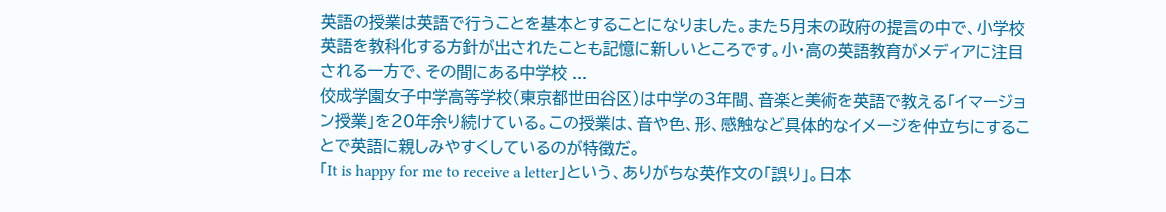英語の授業は英語で行うことを基本とすることになりました。また5月末の政府の提言の中で、小学校英語を教科化する方針が出されたことも記憶に新しいところです。小・高の英語教育がメディアに注目される一方で、その間にある中学校 ...
佼成学園女子中学高等学校(東京都世田谷区)は中学の3年間、音楽と美術を英語で教える「イマージョン授業」を20年余り続けている。この授業は、音や色、形、感触など具体的なイメージを仲立ちにすることで英語に親しみやすくしているのが特徴だ。
「It is happy for me to receive a letter」という、ありがちな英作文の「誤り」。日本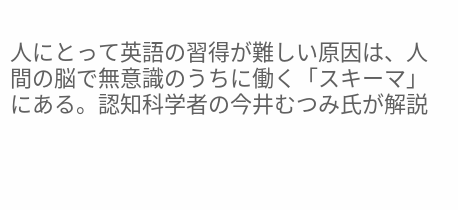人にとって英語の習得が難しい原因は、人間の脳で無意識のうちに働く「スキーマ」にある。認知科学者の今井むつみ氏が解説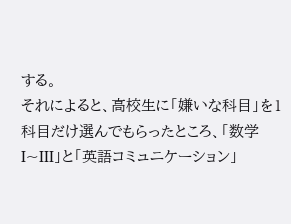する。
それによると、高校生に「嫌いな科目」を1科目だけ選んでもらったところ、「数学I~III」と「英語コミュニケーション」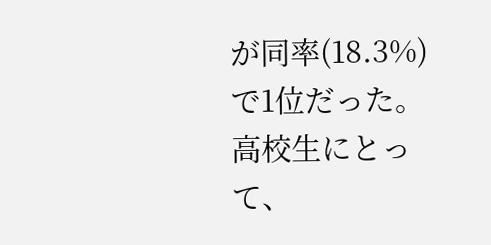が同率(18.3%)で1位だった。高校生にとって、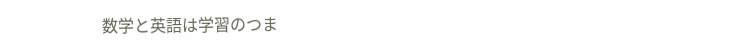数学と英語は学習のつま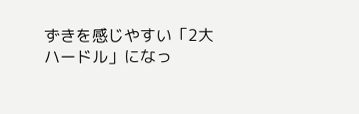ずきを感じやすい「2大ハードル」になっ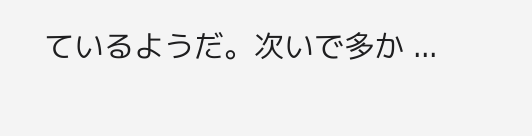ているようだ。次いで多か ...